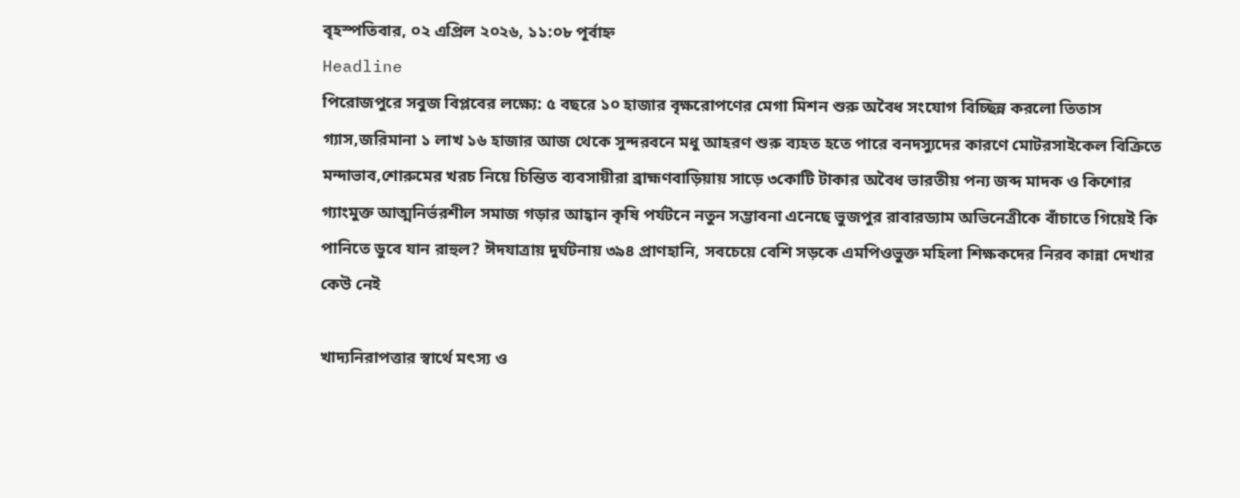বৃহস্পতিবার, ০২ এপ্রিল ২০২৬, ১১:০৮ পূর্বাহ্ন
Headline
পিরোজপুরে সবুজ বিপ্লবের লক্ষ্যে: ৫ বছরে ১০ হাজার বৃক্ষরোপণের মেগা মিশন শুরু অবৈধ সংযোগ বিচ্ছিন্ন করলো তিতাস গ্যাস,জরিমানা ১ লাখ ১৬ হাজার আজ থেকে সুন্দরবনে মধু আহরণ শুরু ব্যহত হতে পারে বনদস্যুদের কারণে মোটরসাইকেল বিক্রিতে মন্দাভাব,শোরুমের খরচ নিয়ে চিন্তিত ব্যবসায়ীরা ব্রাহ্মণবাড়িয়ায় সাড়ে ৩কোটি টাকার অবৈধ ভারতীয় পন্য জব্দ মাদক ও কিশোর গ্যাংমুক্ত আত্মনির্ভরশীল সমাজ গড়ার আহ্বান কৃষি পর্যটনে নতুন সম্ভাবনা এনেছে ভুজপুর রাবারড্যাম অভিনেত্রীকে বাঁচাতে গিয়েই কি পানিতে ডুবে যান রাহুল? ঈদযাত্রায় দুর্ঘটনায় ৩৯৪ প্রাণহানি, সবচেয়ে বেশি সড়কে এমপিওভুক্ত মহিলা শিক্ষকদের নিরব কান্না দেখার কেউ নেই

খাদ্যনিরাপত্তার স্বার্থে মৎস্য ও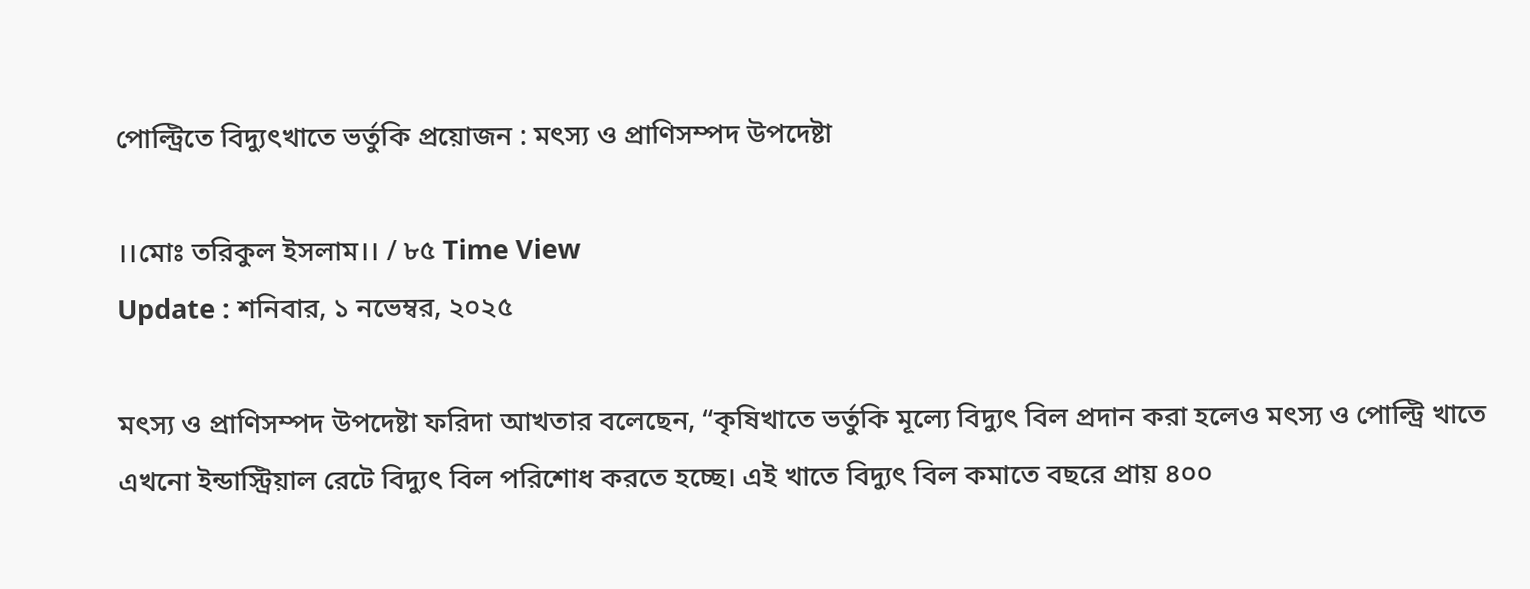পোল্ট্রিতে বিদ্যুৎখাতে ভর্তুকি প্রয়োজন : মৎস্য ও প্রাণিসম্পদ উপদেষ্টা

।।মোঃ তরিকুল ইসলাম।। / ৮৫ Time View
Update : শনিবার, ১ নভেম্বর, ২০২৫

মৎস্য ও প্রাণিসম্পদ উপদেষ্টা ফরিদা আখতার বলেছেন, “কৃষিখাতে ভর্তুকি মূল্যে বিদ্যুৎ বিল প্রদান করা হলেও মৎস্য ও পোল্ট্রি খাতে এখনো ইন্ডাস্ট্রিয়াল রেটে বিদ্যুৎ বিল পরিশোধ করতে হচ্ছে। এই খাতে বিদ্যুৎ বিল কমাতে বছরে প্রায় ৪০০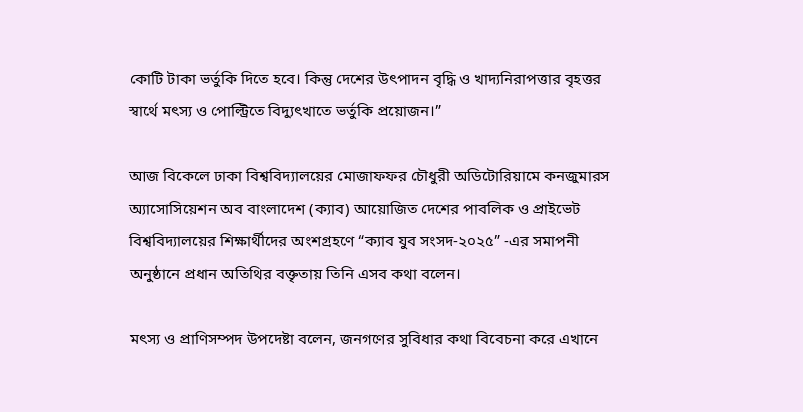কোটি টাকা ভর্তুকি দিতে হবে। কিন্তু দেশের উৎপাদন বৃদ্ধি ও খাদ্যনিরাপত্তার বৃহত্তর স্বার্থে মৎস্য ও পোল্ট্রিতে বিদ্যুৎখাতে ভর্তুকি প্রয়োজন।”

আজ বিকেলে ঢাকা বিশ্ববিদ্যালয়ের মোজাফফর চৌধুরী অডিটোরিয়ামে কনজুমারস অ্যাসোসিয়েশন অব বাংলাদেশ (ক্যাব) আয়োজিত দেশের পাবলিক ও প্রাইভেট বিশ্ববিদ্যালয়ের শিক্ষার্থীদের অংশগ্রহণে “ক্যাব যুব সংসদ-২০২৫” -এর সমাপনী অনুষ্ঠানে প্রধান অতিথির বক্তৃতায় তিনি এসব কথা বলেন।

মৎস্য ও প্রাণিসম্পদ উপদেষ্টা বলেন, জনগণের সুবিধার কথা বিবেচনা করে এখানে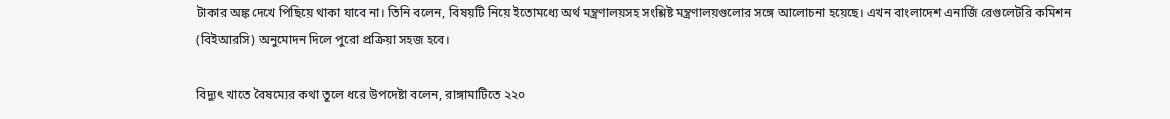টাকার অঙ্ক দেখে পিছিয়ে থাকা যাবে না। তিনি বলেন, বিষয়টি নিয়ে ইতোমধ্যে অর্থ মন্ত্রণালয়সহ সংশ্লিষ্ট মন্ত্রণালয়গুলোর সঙ্গে আলোচনা হয়েছে। এখন বাংলাদেশ এনার্জি রেগুলেটরি কমিশন (বিইআরসি) অনুমোদন দিলে পুরো প্রক্রিয়া সহজ হবে।

বিদ্যুৎ খাতে বৈষম্যের কথা তুলে ধরে উপদেষ্টা বলেন, রাঙ্গামাটিতে ২২০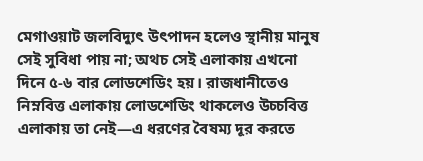মেগাওয়াট জলবিদ্যুৎ উৎপাদন হলেও স্থানীয় মানুষ সেই সুবিধা পায় না; অথচ সেই এলাকায় এখনো দিনে ৫-৬ বার লোডশেডিং হয়। রাজধানীতেও নিম্নবিত্ত এলাকায় লোডশেডিং থাকলেও উচ্চবিত্ত এলাকায় তা নেই—এ ধরণের বৈষম্য দূর করতে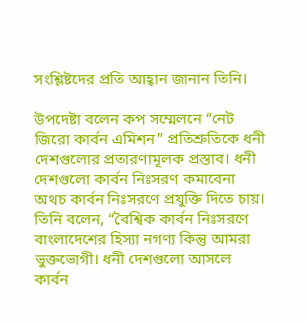সংশ্লিষ্টদের প্রতি আহ্বান জানান তিনি।

উপদেষ্টা বলেন কপ সম্মেলনে “নেট জিরো কার্বন এমিশন” প্রতিশ্রুতিকে ধনী দেশগুলোর প্রতারণামূলক প্রস্তাব। ধনী দেশগুলো কার্বন নিঃসরণ কমাবেনা অথচ কার্বন নিঃসরণে প্রযুক্তি দিতে চায়। তিনি বলেন, “বৈশ্বিক কার্বন নিঃসরণে বাংলাদেশের হিস্যা নগণ্য কিন্তু আমরা ভুক্তভোগী। ধনী দেশগুলো আসলে কার্বন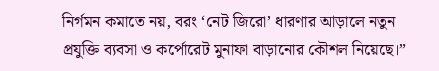নির্গমন কমাতে নয়, বরং ‘নেট জিরো’ ধারণার আড়ালে নতুন প্রযুক্তি ব্যবসা ও কর্পোরেট মুনাফা বাড়ানোর কৌশল নিয়েছে।”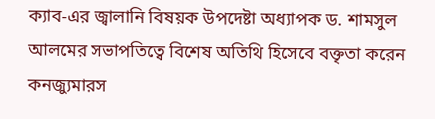ক্যাব-এর জ্বালানি বিষয়ক উপদেষ্টা অধ্যাপক ড. শামসুল আলমের সভাপতিত্বে বিশেষ অতিথি হিসেবে বক্তৃতা করেন কনজ্যুমারস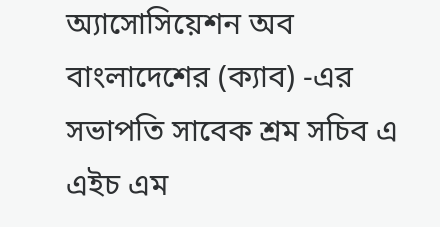অ্যাসোসিয়েশন অব বাংলাদেশের (ক্যাব) -এর সভাপতি সাবেক শ্রম সচিব এ এইচ এম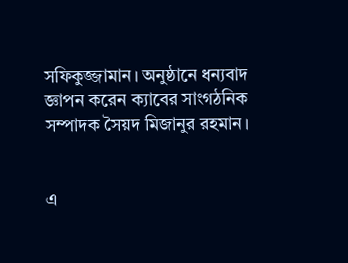সফিকুজ্জামান। অনুষ্ঠানে ধন্যবাদ জ্ঞাপন করেন ক্যাবের সাংগঠনিক সম্পাদক সৈয়দ মিজানুর রহমান।


এ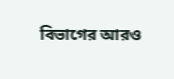বিভাগের আরও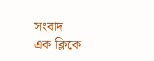সংবাদ
এক ক্লিকে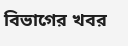বিভাগের খবর